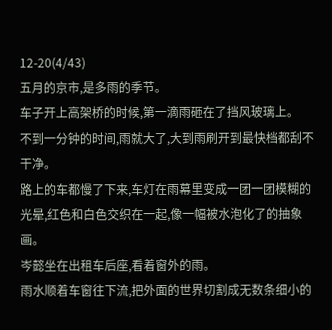12-20(4/43)
五月的京市,是多雨的季节。
车子开上高架桥的时候,第一滴雨砸在了挡风玻璃上。
不到一分钟的时间,雨就大了,大到雨刷开到最快档都刮不干净。
路上的车都慢了下来,车灯在雨幕里变成一团一团模糊的光晕,红色和白色交织在一起,像一幅被水泡化了的抽象画。
岑懿坐在出租车后座,看着窗外的雨。
雨水顺着车窗往下流,把外面的世界切割成无数条细小的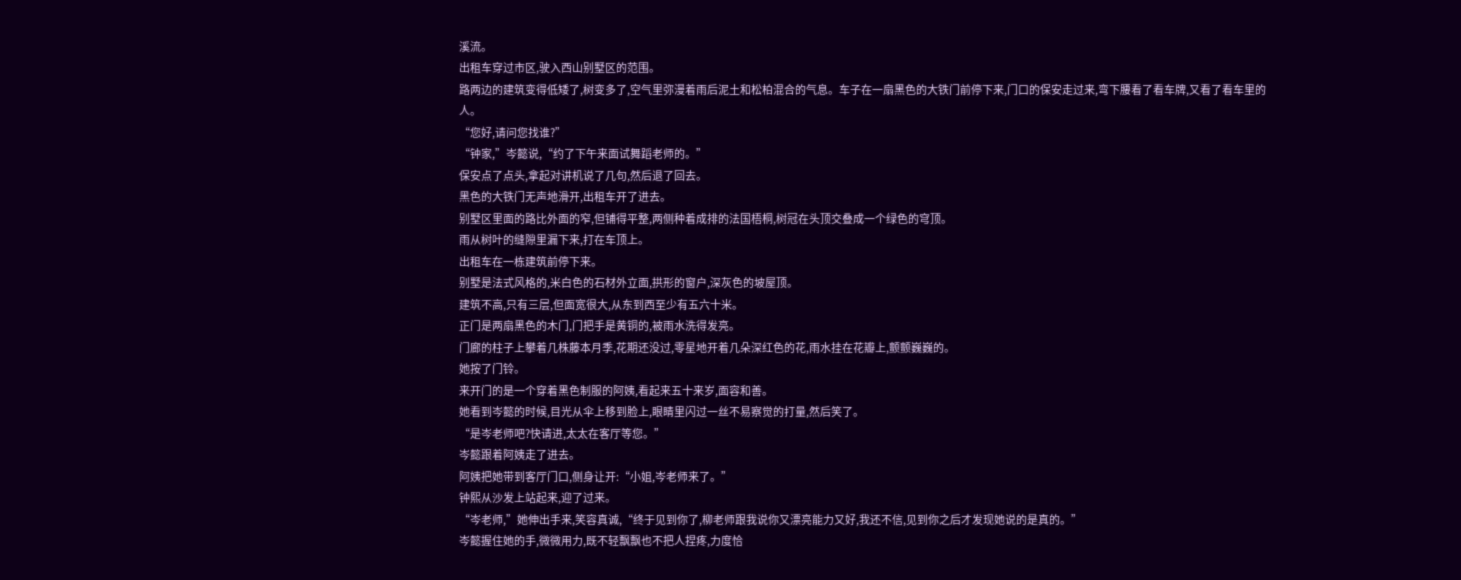溪流。
出租车穿过市区,驶入西山别墅区的范围。
路两边的建筑变得低矮了,树变多了,空气里弥漫着雨后泥土和松柏混合的气息。车子在一扇黑色的大铁门前停下来,门口的保安走过来,弯下腰看了看车牌,又看了看车里的人。
“您好,请问您找谁?”
“钟家,”岑懿说,“约了下午来面试舞蹈老师的。”
保安点了点头,拿起对讲机说了几句,然后退了回去。
黑色的大铁门无声地滑开,出租车开了进去。
别墅区里面的路比外面的窄,但铺得平整,两侧种着成排的法国梧桐,树冠在头顶交叠成一个绿色的穹顶。
雨从树叶的缝隙里漏下来,打在车顶上。
出租车在一栋建筑前停下来。
别墅是法式风格的,米白色的石材外立面,拱形的窗户,深灰色的坡屋顶。
建筑不高,只有三层,但面宽很大,从东到西至少有五六十米。
正门是两扇黑色的木门,门把手是黄铜的,被雨水洗得发亮。
门廊的柱子上攀着几株藤本月季,花期还没过,零星地开着几朵深红色的花,雨水挂在花瓣上,颤颤巍巍的。
她按了门铃。
来开门的是一个穿着黑色制服的阿姨,看起来五十来岁,面容和善。
她看到岑懿的时候,目光从伞上移到脸上,眼睛里闪过一丝不易察觉的打量,然后笑了。
“是岑老师吧?快请进,太太在客厅等您。”
岑懿跟着阿姨走了进去。
阿姨把她带到客厅门口,侧身让开:“小姐,岑老师来了。”
钟熙从沙发上站起来,迎了过来。
“岑老师,”她伸出手来,笑容真诚,“终于见到你了,柳老师跟我说你又漂亮能力又好,我还不信,见到你之后才发现她说的是真的。”
岑懿握住她的手,微微用力,既不轻飘飘也不把人捏疼,力度恰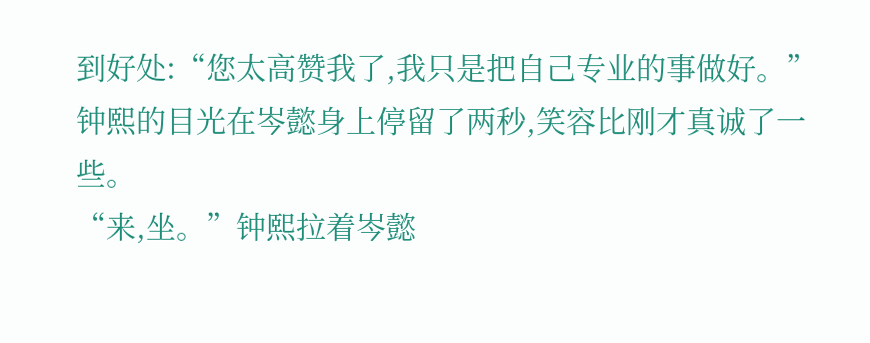到好处:“您太高赞我了,我只是把自己专业的事做好。”
钟熙的目光在岑懿身上停留了两秒,笑容比刚才真诚了一些。
“来,坐。”钟熙拉着岑懿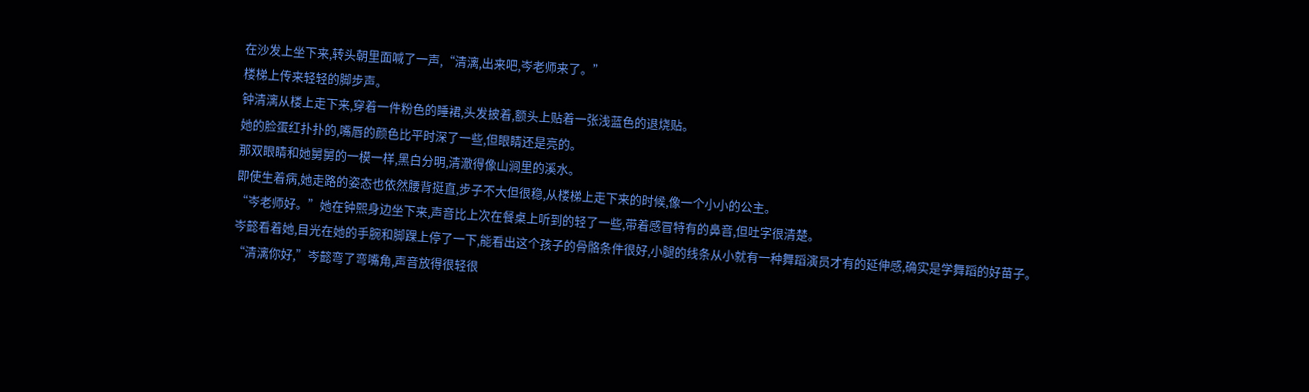在沙发上坐下来,转头朝里面喊了一声,“清漓,出来吧,岑老师来了。”
楼梯上传来轻轻的脚步声。
钟清漓从楼上走下来,穿着一件粉色的睡裙,头发披着,额头上贴着一张浅蓝色的退烧贴。
她的脸蛋红扑扑的,嘴唇的颜色比平时深了一些,但眼睛还是亮的。
那双眼睛和她舅舅的一模一样,黑白分明,清澈得像山涧里的溪水。
即使生着病,她走路的姿态也依然腰背挺直,步子不大但很稳,从楼梯上走下来的时候,像一个小小的公主。
“岑老师好。”她在钟熙身边坐下来,声音比上次在餐桌上听到的轻了一些,带着感冒特有的鼻音,但吐字很清楚。
岑懿看着她,目光在她的手腕和脚踝上停了一下,能看出这个孩子的骨骼条件很好,小腿的线条从小就有一种舞蹈演员才有的延伸感,确实是学舞蹈的好苗子。
“清漓你好,”岑懿弯了弯嘴角,声音放得很轻很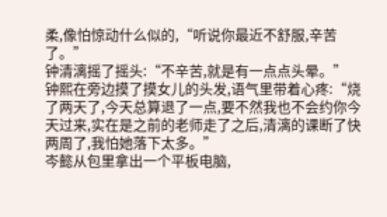柔,像怕惊动什么似的,“听说你最近不舒服,辛苦了。”
钟清漓摇了摇头:“不辛苦,就是有一点点头晕。”
钟熙在旁边摸了摸女儿的头发,语气里带着心疼:“烧了两天了,今天总算退了一点,要不然我也不会约你今天过来,实在是之前的老师走了之后,清漓的课断了快两周了,我怕她落下太多。”
岑懿从包里拿出一个平板电脑,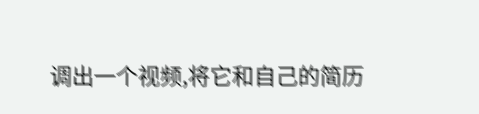调出一个视频,将它和自己的简历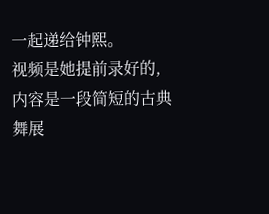一起递给钟熙。
视频是她提前录好的,内容是一段简短的古典舞展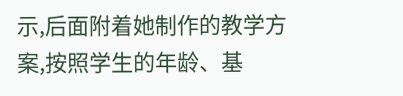示,后面附着她制作的教学方案,按照学生的年龄、基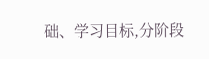础、学习目标,分阶段